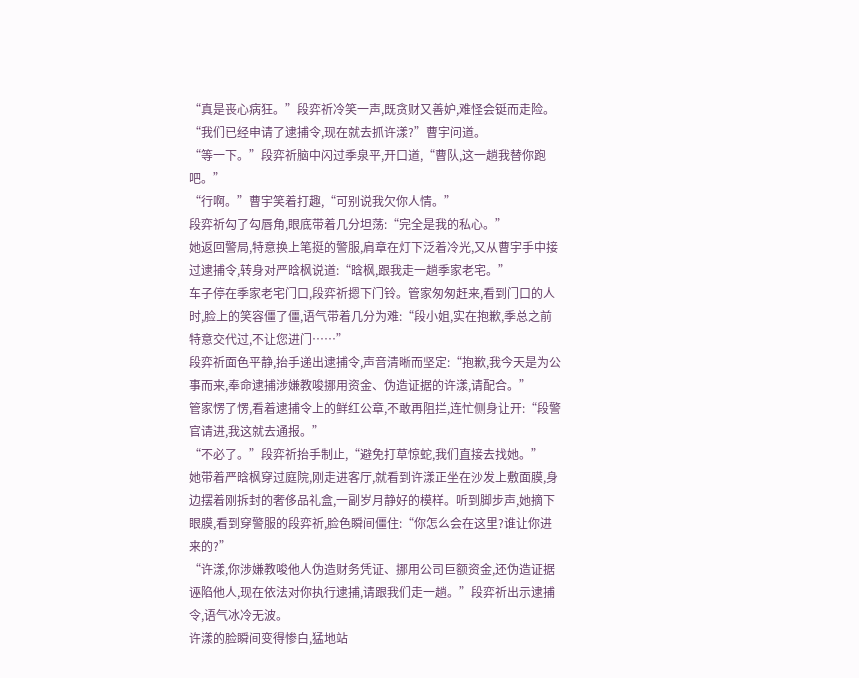“真是丧心病狂。”段弈祈冷笑一声,既贪财又善妒,难怪会铤而走险。
“我们已经申请了逮捕令,现在就去抓许漾?”曹宇问道。
“等一下。”段弈祈脑中闪过季泉平,开口道,“曹队,这一趟我替你跑吧。”
“行啊。”曹宇笑着打趣,“可别说我欠你人情。”
段弈祈勾了勾唇角,眼底带着几分坦荡:“完全是我的私心。”
她返回警局,特意换上笔挺的警服,肩章在灯下泛着冷光,又从曹宇手中接过逮捕令,转身对严晗枫说道:“晗枫,跟我走一趟季家老宅。”
车子停在季家老宅门口,段弈祈摁下门铃。管家匆匆赶来,看到门口的人时,脸上的笑容僵了僵,语气带着几分为难:“段小姐,实在抱歉,季总之前特意交代过,不让您进门……”
段弈祈面色平静,抬手递出逮捕令,声音清晰而坚定:“抱歉,我今天是为公事而来,奉命逮捕涉嫌教唆挪用资金、伪造证据的许漾,请配合。”
管家愣了愣,看着逮捕令上的鲜红公章,不敢再阻拦,连忙侧身让开:“段警官请进,我这就去通报。”
“不必了。”段弈祈抬手制止,“避免打草惊蛇,我们直接去找她。”
她带着严晗枫穿过庭院,刚走进客厅,就看到许漾正坐在沙发上敷面膜,身边摆着刚拆封的奢侈品礼盒,一副岁月静好的模样。听到脚步声,她摘下眼膜,看到穿警服的段弈祈,脸色瞬间僵住:“你怎么会在这里?谁让你进来的?”
“许漾,你涉嫌教唆他人伪造财务凭证、挪用公司巨额资金,还伪造证据诬陷他人,现在依法对你执行逮捕,请跟我们走一趟。”段弈祈出示逮捕令,语气冰冷无波。
许漾的脸瞬间变得惨白,猛地站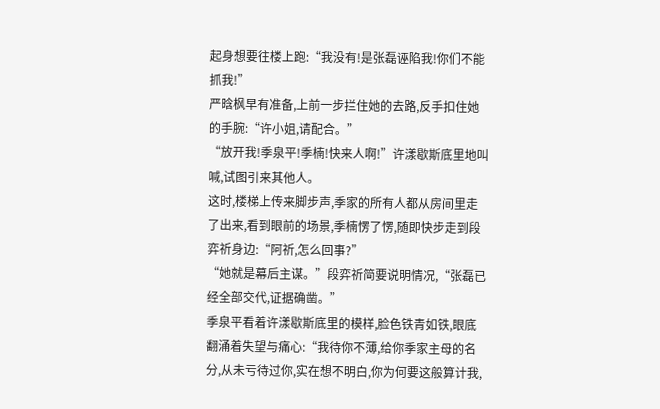起身想要往楼上跑:“我没有!是张磊诬陷我!你们不能抓我!”
严晗枫早有准备,上前一步拦住她的去路,反手扣住她的手腕:“许小姐,请配合。”
“放开我!季泉平!季楠!快来人啊!”许漾歇斯底里地叫喊,试图引来其他人。
这时,楼梯上传来脚步声,季家的所有人都从房间里走了出来,看到眼前的场景,季楠愣了愣,随即快步走到段弈祈身边:“阿祈,怎么回事?”
“她就是幕后主谋。”段弈祈简要说明情况,“张磊已经全部交代,证据确凿。”
季泉平看着许漾歇斯底里的模样,脸色铁青如铁,眼底翻涌着失望与痛心:“我待你不薄,给你季家主母的名分,从未亏待过你,实在想不明白,你为何要这般算计我,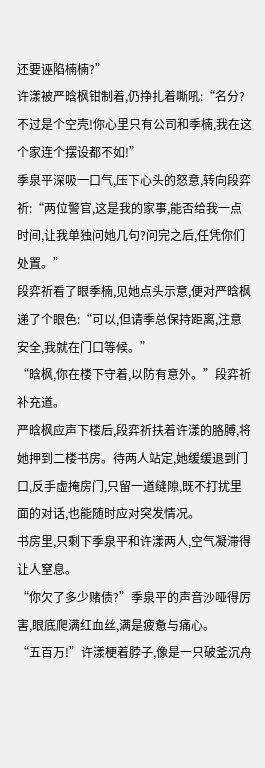还要诬陷楠楠?”
许漾被严晗枫钳制着,仍挣扎着嘶吼:“名分?不过是个空壳!你心里只有公司和季楠,我在这个家连个摆设都不如!”
季泉平深吸一口气,压下心头的怒意,转向段弈祈:“两位警官,这是我的家事,能否给我一点时间,让我单独问她几句?问完之后,任凭你们处置。”
段弈祈看了眼季楠,见她点头示意,便对严晗枫递了个眼色:“可以,但请季总保持距离,注意安全,我就在门口等候。”
“晗枫,你在楼下守着,以防有意外。”段弈祈补充道。
严晗枫应声下楼后,段弈祈扶着许漾的胳膊,将她押到二楼书房。待两人站定,她缓缓退到门口,反手虚掩房门,只留一道缝隙,既不打扰里面的对话,也能随时应对突发情况。
书房里,只剩下季泉平和许漾两人,空气凝滞得让人窒息。
“你欠了多少赌债?”季泉平的声音沙哑得厉害,眼底爬满红血丝,满是疲惫与痛心。
“五百万!”许漾梗着脖子,像是一只破釜沉舟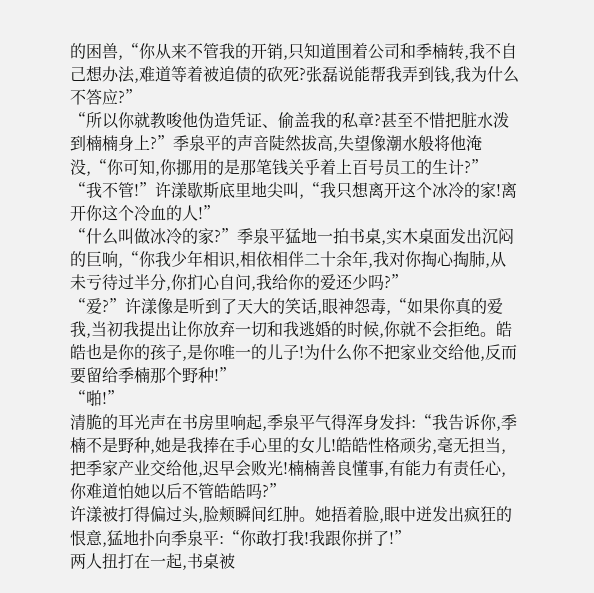的困兽,“你从来不管我的开销,只知道围着公司和季楠转,我不自己想办法,难道等着被追债的砍死?张磊说能帮我弄到钱,我为什么不答应?”
“所以你就教唆他伪造凭证、偷盖我的私章?甚至不惜把脏水泼到楠楠身上?”季泉平的声音陡然拔高,失望像潮水般将他淹没,“你可知,你挪用的是那笔钱关乎着上百号员工的生计?”
“我不管!”许漾歇斯底里地尖叫,“我只想离开这个冰冷的家!离开你这个冷血的人!”
“什么叫做冰冷的家?”季泉平猛地一拍书桌,实木桌面发出沉闷的巨响,“你我少年相识,相依相伴二十余年,我对你掏心掏肺,从未亏待过半分,你扪心自问,我给你的爱还少吗?”
“爱?”许漾像是听到了天大的笑话,眼神怨毒,“如果你真的爱我,当初我提出让你放弃一切和我逃婚的时候,你就不会拒绝。皓皓也是你的孩子,是你唯一的儿子!为什么你不把家业交给他,反而要留给季楠那个野种!”
“啪!”
清脆的耳光声在书房里响起,季泉平气得浑身发抖:“我告诉你,季楠不是野种,她是我捧在手心里的女儿!皓皓性格顽劣,毫无担当,把季家产业交给他,迟早会败光!楠楠善良懂事,有能力有责任心,你难道怕她以后不管皓皓吗?”
许漾被打得偏过头,脸颊瞬间红肿。她捂着脸,眼中迸发出疯狂的恨意,猛地扑向季泉平:“你敢打我!我跟你拼了!”
两人扭打在一起,书桌被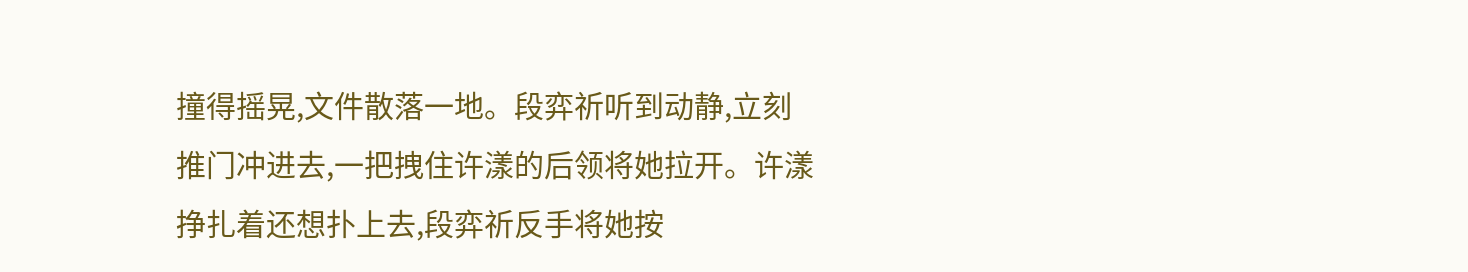撞得摇晃,文件散落一地。段弈祈听到动静,立刻推门冲进去,一把拽住许漾的后领将她拉开。许漾挣扎着还想扑上去,段弈祈反手将她按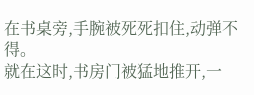在书桌旁,手腕被死死扣住,动弹不得。
就在这时,书房门被猛地推开,一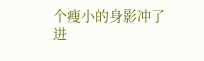个瘦小的身影冲了进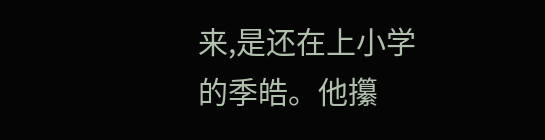来,是还在上小学的季皓。他攥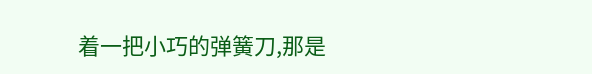着一把小巧的弹簧刀,那是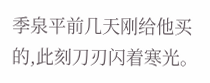季泉平前几天刚给他买的,此刻刀刃闪着寒光。